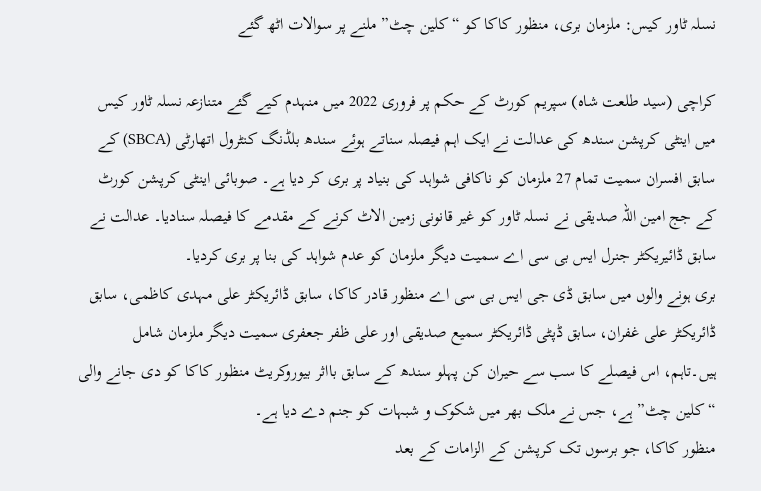نسلہ ٹاور کیس: ملزمان بری، منظور کاکا کو “کلین چٹ” ملنے پر سوالات اٹھ گئے

کراچی (سید طلعت شاہ) سپریم کورٹ کے حکم پر فروری 2022 میں منہدم کیے گئے متنازعہ نسلہ ٹاور کیس میں اینٹی کرپشن سندھ کی عدالت نے ایک اہم فیصلہ سناتے ہوئے سندھ بلڈنگ کنٹرول اتھارٹی (SBCA) کے سابق افسران سمیت تمام 27 ملزمان کو ناکافی شواہد کی بنیاد پر بری کر دیا ہے۔ صوبائی اینٹی کرپشن کورٹ کے جج امین اللہ صدیقی نے نسلہ ٹاور کو غیر قانونی زمین الاٹ کرنے کے مقدمے کا فیصلہ سنادیا۔ عدالت نے سابق ڈائیریکٹر جنرل ایس بی سی اے سمیت دیگر ملزمان کو عدم شواہد کی بنا پر بری کردیا۔
بری ہونے والوں میں سابق ڈی جی ایس بی سی اے منظور قادر کاکا، سابق ڈائریکٹر علی مہدی کاظمی، سابق ڈائریکٹر علی غفران، سابق ڈپٹی ڈائریکٹر سمیع صدیقی اور علی ظفر جعفری سمیت دیگر ملزمان شامل ہیں۔تاہم، اس فیصلے کا سب سے حیران کن پہلو سندھ کے سابق بااثر بیوروکریٹ منظور کاکا کو دی جانے والی “کلین چٹ” ہے، جس نے ملک بھر میں شکوک و شبہات کو جنم دے دیا ہے۔
منظور کاکا، جو برسوں تک کرپشن کے الزامات کے بعد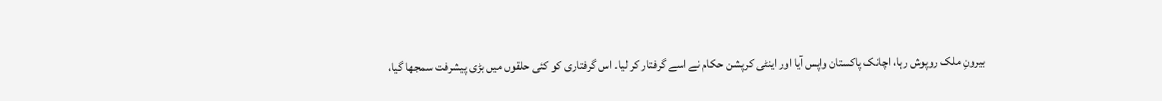بیرونِ ملک روپوش رہا، اچانک پاکستان واپس آیا اور اینٹی کرپشن حکام نے اسے گرفتار کر لیا۔ اس گرفتاری کو کئی حلقوں میں بڑی پیشرفت سمجھا گیا،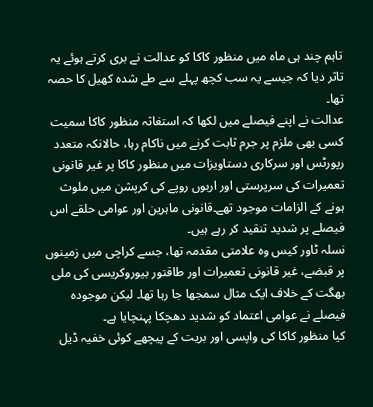تاہم چند ہی ماہ میں منظور کاکا کو عدالت نے بری کرتے ہوئے یہ تاثر دیا کہ جیسے یہ سب کچھ پہلے سے طے شدہ کھیل کا حصہ تھا۔
عدالت نے اپنے فیصلے میں لکھا کہ استغاثہ منظور کاکا سمیت کسی بھی ملزم پر جرم ثابت کرنے میں ناکام رہا، حالانکہ متعدد رپورٹس اور سرکاری دستاویزات میں منظور کاکا پر غیر قانونی تعمیرات کی سرپرستی اور اربوں روپے کی کرپشن میں ملوث ہونے کے الزامات موجود تھے۔قانونی ماہرین اور عوامی حلقے اس فیصلے پر شدید تنقید کر رہے ہیں۔
نسلہ ٹاور کیس وہ علامتی مقدمہ تھا، جسے کراچی میں زمینوں پر قبضے، غیر قانونی تعمیرات اور طاقتور بیوروکریسی کی ملی بھگت کے خلاف ایک مثال سمجھا جا رہا تھا۔ لیکن موجودہ فیصلے نے عوامی اعتماد کو شدید دھچکا پہنچایا ہے۔
کیا منظور کاکا کی واپسی اور بریت کے پیچھے کوئی خفیہ ڈیل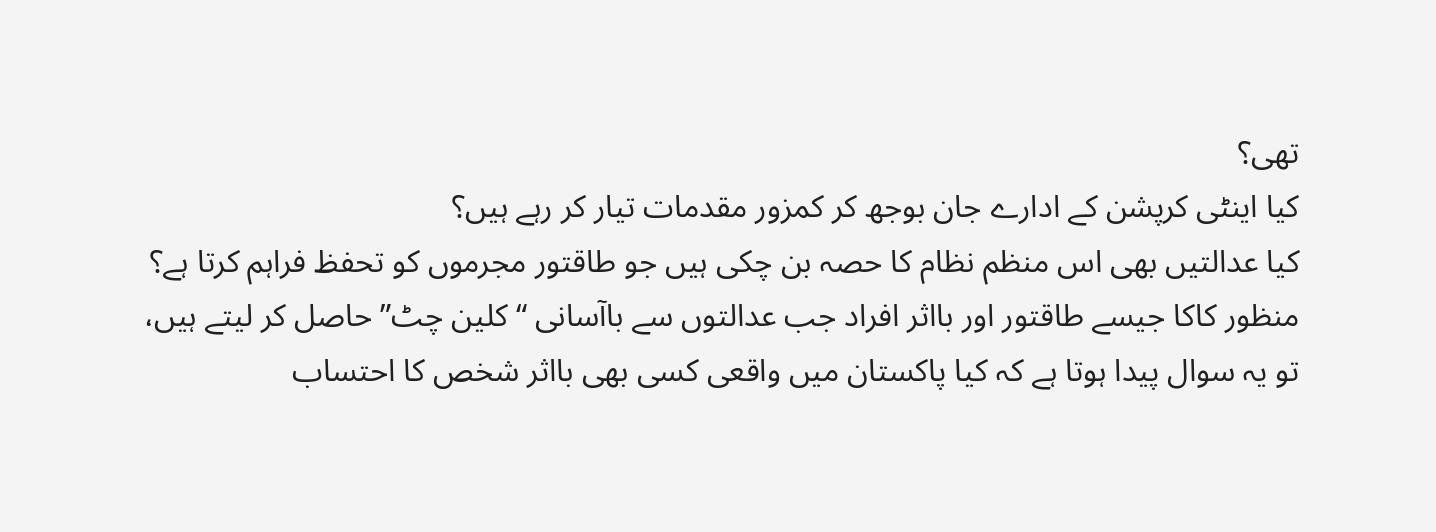تھی؟
کیا اینٹی کرپشن کے ادارے جان بوجھ کر کمزور مقدمات تیار کر رہے ہیں؟
کیا عدالتیں بھی اس منظم نظام کا حصہ بن چکی ہیں جو طاقتور مجرموں کو تحفظ فراہم کرتا ہے؟
منظور کاکا جیسے طاقتور اور بااثر افراد جب عدالتوں سے باآسانی “کلین چٹ” حاصل کر لیتے ہیں، تو یہ سوال پیدا ہوتا ہے کہ کیا پاکستان میں واقعی کسی بھی بااثر شخص کا احتساب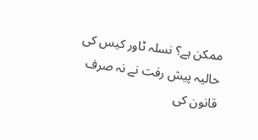ممکن ہے؟ نسلہ ٹاور کیس کی حالیہ پیش رفت نے نہ صرف قانون کی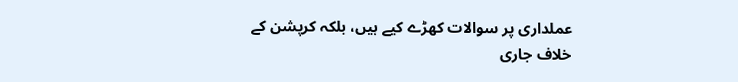عملداری پر سوالات کھڑے کیے ہیں، بلکہ کرپشن کے خلاف جاری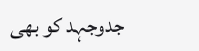جدوجہد کو بھی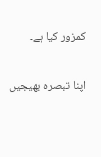کمزور کیا ہے۔

اپنا تبصرہ بھیجیں